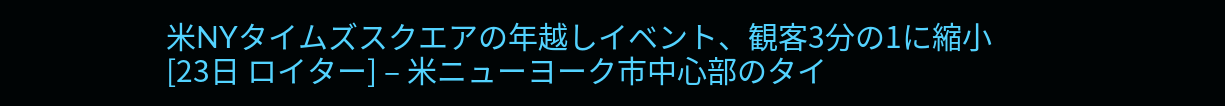米NYタイムズスクエアの年越しイベント、観客3分の1に縮小
[23日 ロイター] – 米ニューヨーク市中心部のタイ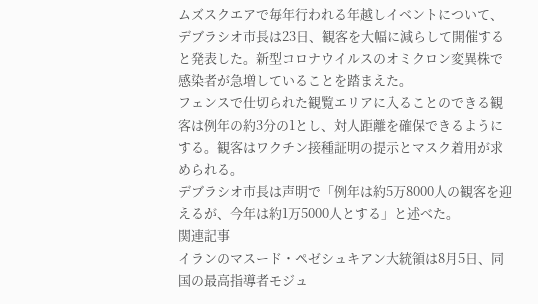ムズスクエアで毎年行われる年越しイベントについて、デブラシオ市長は23日、観客を大幅に減らして開催すると発表した。新型コロナウイルスのオミクロン変異株で感染者が急増していることを踏まえた。
フェンスで仕切られた観覧エリアに入ることのできる観客は例年の約3分の1とし、対人距離を確保できるようにする。観客はワクチン接種証明の提示とマスク着用が求められる。
デブラシオ市長は声明で「例年は約5万8000人の観客を迎えるが、今年は約1万5000人とする」と述べた。
関連記事
イランのマスード・ペゼシュキアン大統領は8月5日、同国の最高指導者モジュ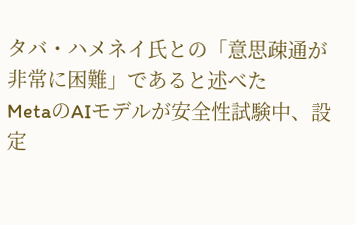タバ・ハメネイ氏との「意思疎通が非常に困難」であると述べた
MetaのAIモデルが安全性試験中、設定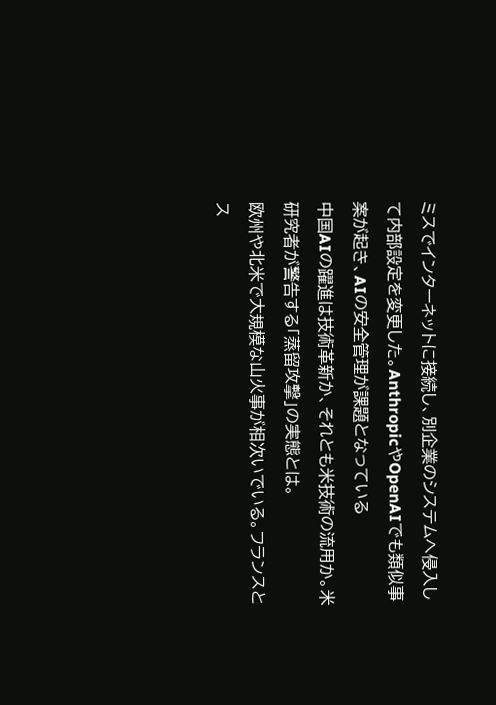ミスでインターネットに接続し、別企業のシステムへ侵入して内部設定を変更した。AnthropicやOpenAIでも類似事案が起き、AIの安全管理が課題となっている
中国AIの躍進は技術革新か、それとも米技術の流用か。米研究者が警告する「蒸留攻撃」の実態とは。
欧州や北米で大規模な山火事が相次いでいる。フランスとス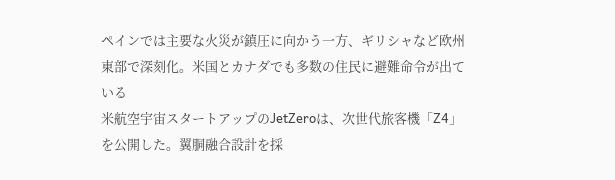ペインでは主要な火災が鎮圧に向かう一方、ギリシャなど欧州東部で深刻化。米国とカナダでも多数の住民に避難命令が出ている
米航空宇宙スタートアップのJetZeroは、次世代旅客機「Z4」を公開した。翼胴融合設計を採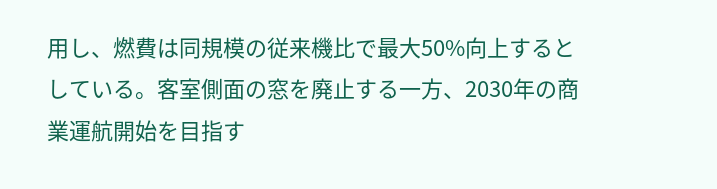用し、燃費は同規模の従来機比で最大50%向上するとしている。客室側面の窓を廃止する一方、2030年の商業運航開始を目指す